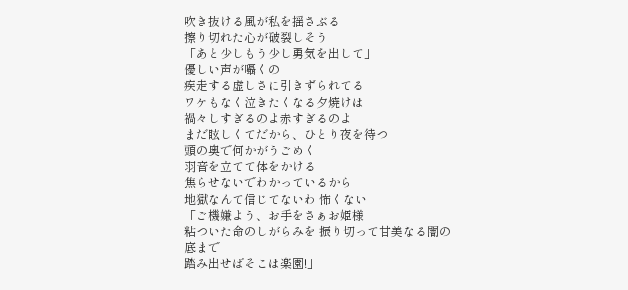吹き抜ける風が私を揺さぶる
擦り切れた心が破裂しそう
「あと少しもう少し勇気を出して」
優しい声が囁くの
疾走する虚しさに引きずられてる
ワケもなく泣きたくなる夕焼けは
禍々しすぎるのよ赤すぎるのよ
まだ眩しくてだから、ひとり夜を待つ
頭の奥で何かがうごめく
羽音を立てて体をかける
焦らせないでわかっているから
地獄なんて信じてないわ 怖くない
「ご機嫌よう、お手をさぁお姫様
粘ついた命のしがらみを 振り切って甘美なる闇の底まで
踏み出せばそこは楽園!」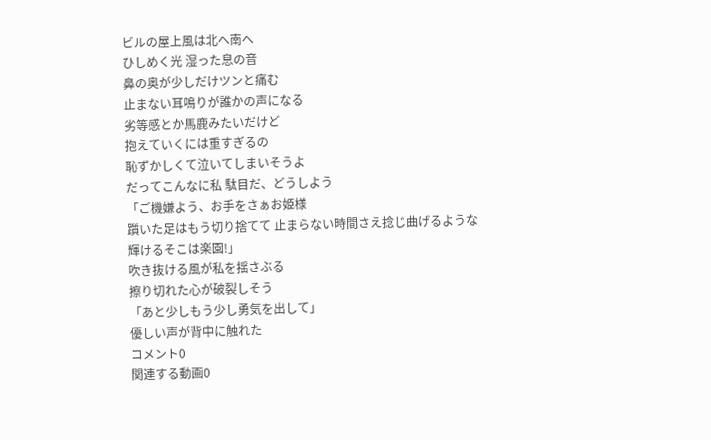ビルの屋上風は北へ南へ
ひしめく光 湿った息の音
鼻の奥が少しだけツンと痛む
止まない耳鳴りが誰かの声になる
劣等感とか馬鹿みたいだけど
抱えていくには重すぎるの
恥ずかしくて泣いてしまいそうよ
だってこんなに私 駄目だ、どうしよう
「ご機嫌よう、お手をさぁお姫様
躓いた足はもう切り捨てて 止まらない時間さえ捻じ曲げるような
輝けるそこは楽園!」
吹き抜ける風が私を揺さぶる
擦り切れた心が破裂しそう
「あと少しもう少し勇気を出して」
優しい声が背中に触れた
コメント0
関連する動画0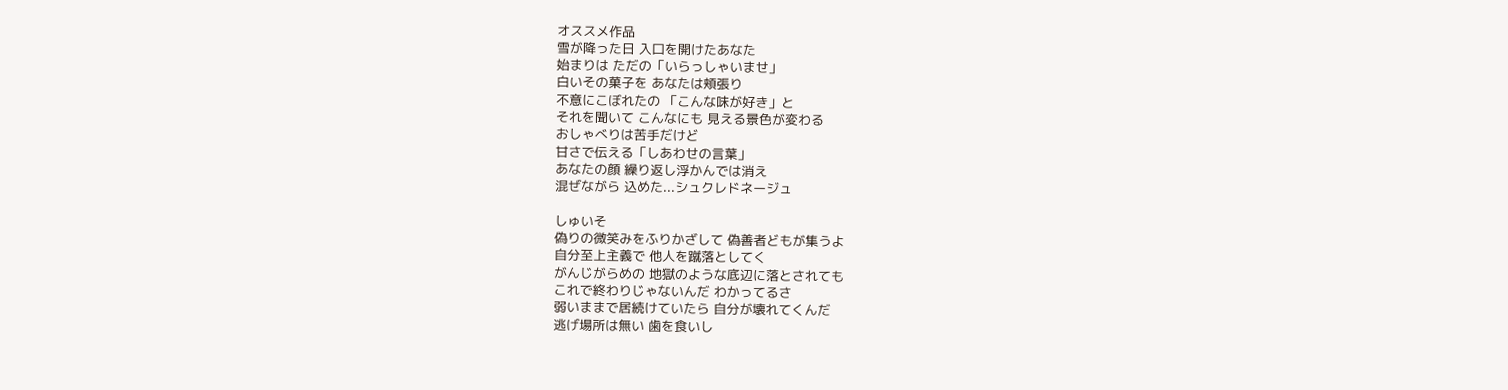オススメ作品
雪が降った日 入口を開けたあなた
始まりは ただの「いらっしゃいませ」
白いその菓子を あなたは頬張り
不意にこぼれたの 「こんな味が好き」と
それを聞いて こんなにも 見える景色が変わる
おしゃべりは苦手だけど
甘さで伝える「しあわせの言葉」
あなたの顔 繰り返し浮かんでは消え
混ぜながら 込めた...シュクレドネージュ

しゅいそ
偽りの微笑みをふりかざして 偽善者どもが集うよ
自分至上主義で 他人を蹴落としてく
がんじがらめの 地獄のような底辺に落とされても
これで終わりじゃないんだ わかってるさ
弱いままで居続けていたら 自分が壊れてくんだ
逃げ場所は無い 歯を食いし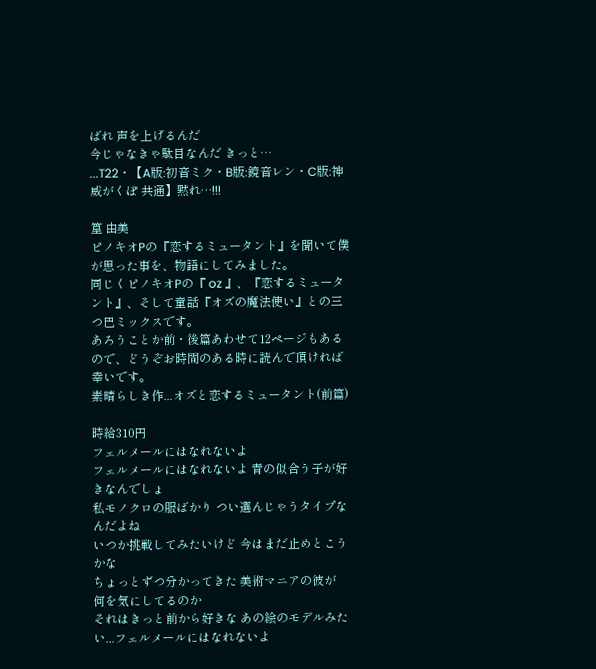ばれ 声を上げるんだ
今じゃなきゃ駄目なんだ きっと…
...T22・【A版:初音ミク・B版:鏡音レン・C版:神威がくぽ 共通】黙れ…!!!

篁 由美
ピノキオPの『恋するミュータント』を聞いて僕が思った事を、物語にしてみました。
同じくピノキオPの『 oz 』、『恋するミュータント』、そして童話『オズの魔法使い』との三つ巴ミックスです。
あろうことか前・後篇あわせて12ページもあるので、どうぞお時間のある時に読んで頂ければ幸いです。
素晴らしき作...オズと恋するミュータント(前篇)

時給310円
フェルメールにはなれないよ
フェルメールにはなれないよ 青の似合う子が好きなんでしょ
私モノクロの服ばかり つい選んじゃうタイプなんだよね
いつか挑戦してみたいけど 今はまだ止めとこうかな
ちょっとずつ分かってきた 美術マニアの彼が
何を気にしてるのか
それはきっと前から好きな あの絵のモデルみたい...フェルメールにはなれないよ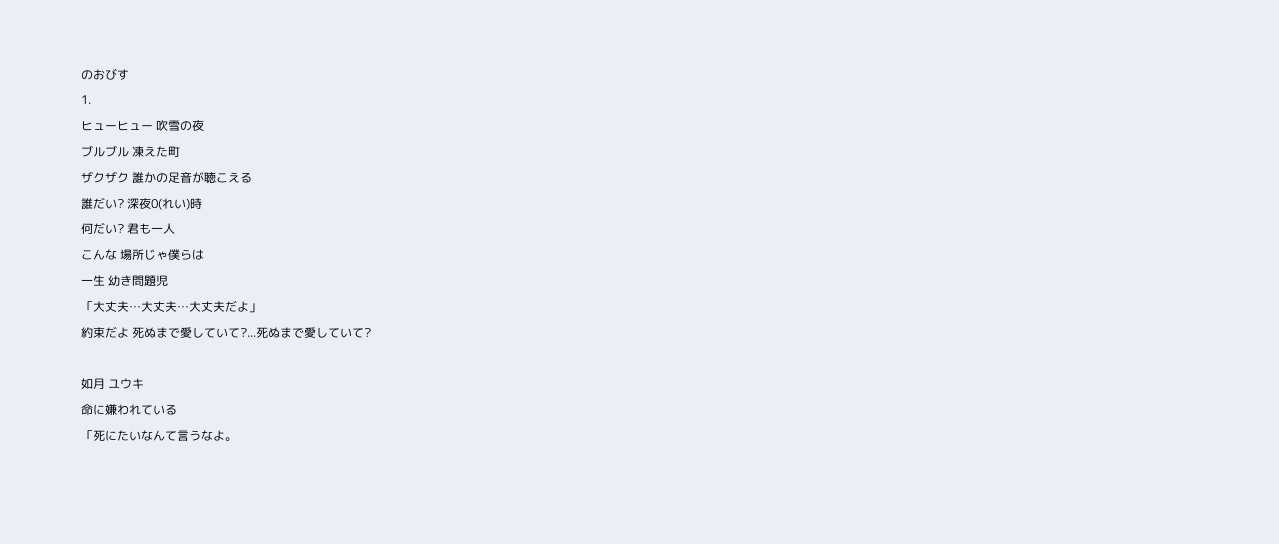のおびす
1.
ヒューヒュー 吹雪の夜
ブルブル 凍えた町
ザクザク 誰かの⾜⾳が聴こえる
誰だい? 深夜0(れい)時
何だい? 君も⼀⼈
こんな 場所じゃ僕らは
⼀⽣ 幼き問題児
「⼤丈夫…⼤丈夫…⼤丈夫だよ」
約束だよ 死ぬまで愛していて?...死ぬまで愛していて?

如月 ユウキ
命に嫌われている
「死にたいなんて言うなよ。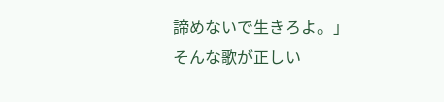諦めないで生きろよ。」
そんな歌が正しい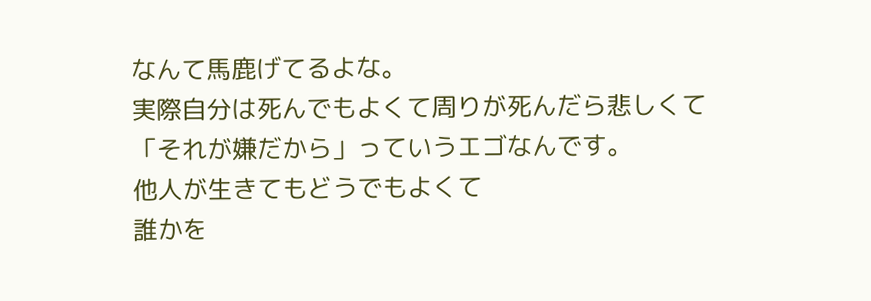なんて馬鹿げてるよな。
実際自分は死んでもよくて周りが死んだら悲しくて
「それが嫌だから」っていうエゴなんです。
他人が生きてもどうでもよくて
誰かを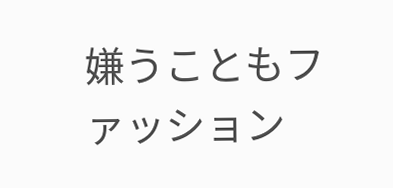嫌うこともファッション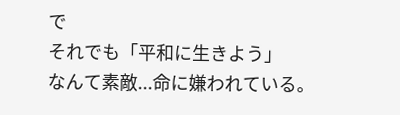で
それでも「平和に生きよう」
なんて素敵...命に嫌われている。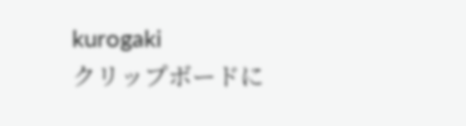kurogaki
クリップボードに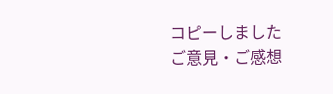コピーしました
ご意見・ご感想